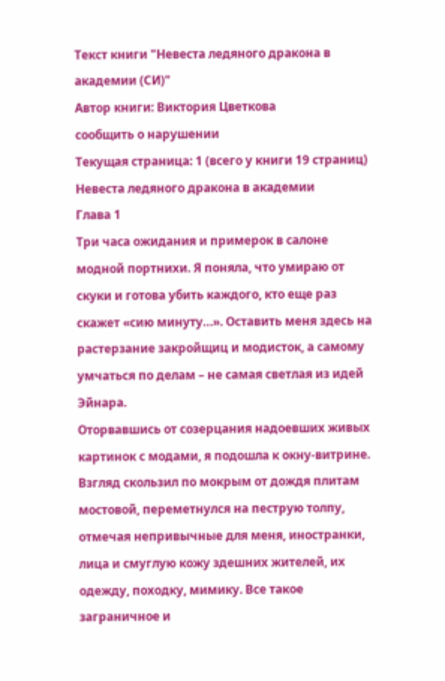Текст книги "Невеста ледяного дракона в академии (СИ)"
Автор книги: Виктория Цветкова
сообщить о нарушении
Текущая страница: 1 (всего у книги 19 страниц)
Невеста ледяного дракона в академии
Глава 1
Три часа ожидания и примерок в салоне модной портнихи. Я поняла, что умираю от скуки и готова убить каждого, кто еще раз скажет «сию минуту…». Оставить меня здесь на растерзание закройщиц и модисток, а самому умчаться по делам – не самая светлая из идей Эйнара.
Оторвавшись от созерцания надоевших живых картинок с модами, я подошла к окну-витрине. Взгляд скользил по мокрым от дождя плитам мостовой, переметнулся на пеструю толпу, отмечая непривычные для меня, иностранки, лица и смуглую кожу здешних жителей, их одежду, походку, мимику. Все такое заграничное и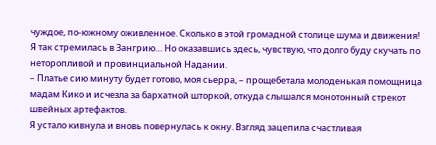чуждое, по-южному оживленное. Сколько в этой громадной столице шума и движения!
Я так стремилась в Зангрию… Но оказавшись здесь, чувствую, что долго буду скучать по неторопливой и провинциальной Надании.
– Платье сию минуту будет готово, моя сьерра, – прощебетала молоденькая помощница мадам Кико и исчезла за бархатной шторкой, откуда слышался монотонный стрекот швейных артефактов.
Я устало кивнула и вновь повернулась к окну. Взгляд зацепила счастливая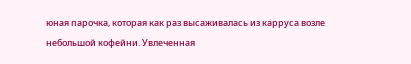юная парочка, которая как раз высаживалась из карруса возле небольшой кофейни. Увлеченная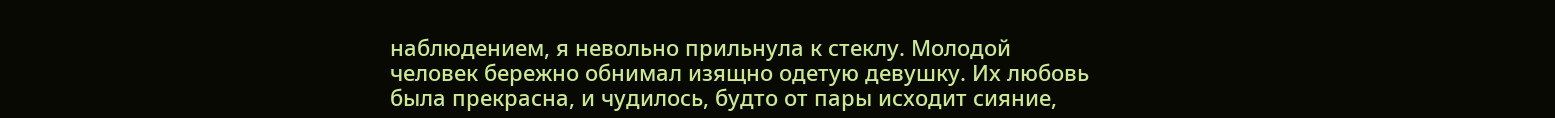наблюдением, я невольно прильнула к стеклу. Молодой человек бережно обнимал изящно одетую девушку. Их любовь была прекрасна, и чудилось, будто от пары исходит сияние,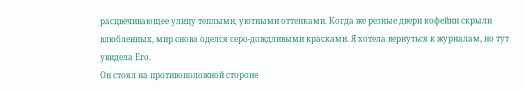расцвечивающее улицу теплыми, уютными оттенками. Когда же резные двери кофейни скрыли влюбленных, мир снова оделся серо-дождливыми красками. Я хотела вернуться к журналам, но тут увидела Его.
Он стоял на противоположной стороне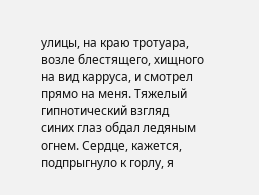улицы, на краю тротуара, возле блестящего, хищного на вид карруса, и смотрел прямо на меня. Тяжелый гипнотический взгляд синих глаз обдал ледяным огнем. Сердце, кажется, подпрыгнуло к горлу, я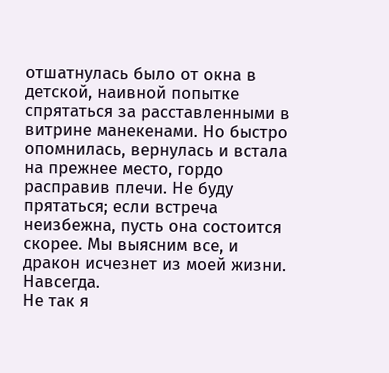отшатнулась было от окна в детской, наивной попытке спрятаться за расставленными в витрине манекенами. Но быстро опомнилась, вернулась и встала на прежнее место, гордо расправив плечи. Не буду прятаться; если встреча неизбежна, пусть она состоится скорее. Мы выясним все, и дракон исчезнет из моей жизни. Навсегда.
Не так я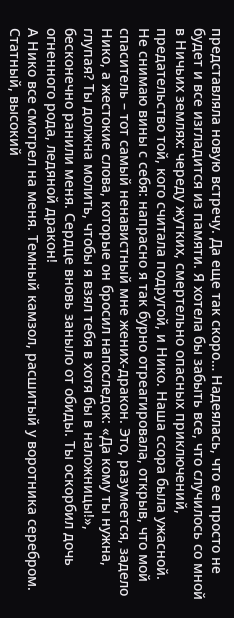представляла новую встречу. Да еще так скоро… Надеялась, что ее просто не будет и все изгладится из памяти. Я хотела бы забыть все, что случилось со мной в Ничьих землях: череду жутких, смертельно опасных приключений, предательство той, кого считала подругой, и Нико. Наша ссора была ужасной. Не снимаю вины с себя: напрасно я так бурно отреагировала, открыв, что мой спаситель – тот самый ненавистный мне жених-дракон. Это, разумеется, задело Нико, а жестокие слова, которые он бросил напоследок: «Да кому ты нужна, глупая? Ты должна молить, чтобы я взял тебя в хотя бы в наложницы!», бесконечно ранили меня. Сердце вновь заныло от обиды. Ты оскорбил дочь огненного рода, ледяной дракон!
А Нико все смотрел на меня. Темный камзол, расшитый у воротника серебром. Статный, высокий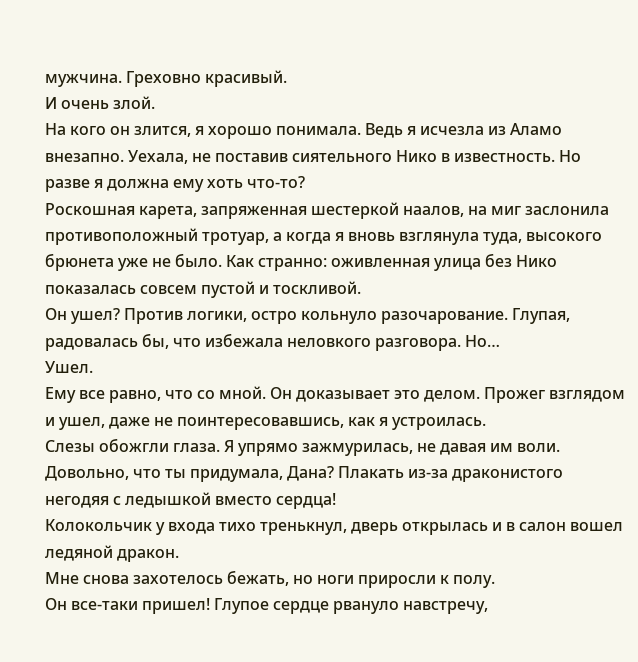мужчина. Греховно красивый.
И очень злой.
На кого он злится, я хорошо понимала. Ведь я исчезла из Аламо внезапно. Уехала, не поставив сиятельного Нико в известность. Но разве я должна ему хоть что-то?
Роскошная карета, запряженная шестеркой наалов, на миг заслонила противоположный тротуар, а когда я вновь взглянула туда, высокого брюнета уже не было. Как странно: оживленная улица без Нико показалась совсем пустой и тоскливой.
Он ушел? Против логики, остро кольнуло разочарование. Глупая, радовалась бы, что избежала неловкого разговора. Но…
Ушел.
Ему все равно, что со мной. Он доказывает это делом. Прожег взглядом и ушел, даже не поинтересовавшись, как я устроилась.
Слезы обожгли глаза. Я упрямо зажмурилась, не давая им воли.
Довольно, что ты придумала, Дана? Плакать из-за драконистого негодяя с ледышкой вместо сердца!
Колокольчик у входа тихо тренькнул, дверь открылась и в салон вошел ледяной дракон.
Мне снова захотелось бежать, но ноги приросли к полу.
Он все-таки пришел! Глупое сердце рвануло навстречу,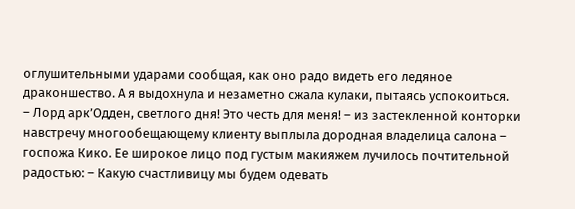оглушительными ударами сообщая, как оно радо видеть его ледяное драконшество. А я выдохнула и незаметно сжала кулаки, пытаясь успокоиться.
– Лорд арк’Одден, светлого дня! Это честь для меня! – из застекленной конторки навстречу многообещающему клиенту выплыла дородная владелица салона – госпожа Кико. Ее широкое лицо под густым макияжем лучилось почтительной радостью: – Какую счастливицу мы будем одевать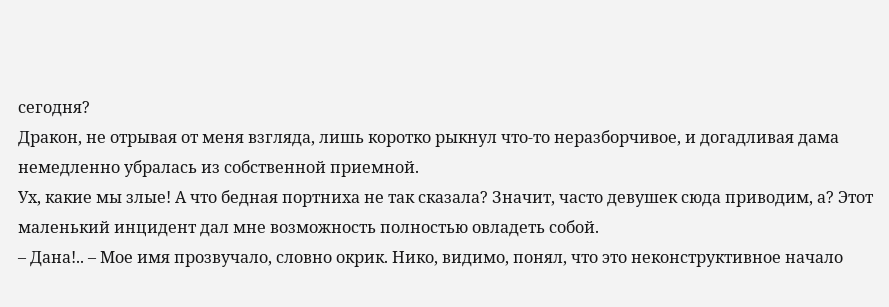сегодня?
Дракон, не отрывая от меня взгляда, лишь коротко рыкнул что-то неразборчивое, и догадливая дама немедленно убралась из собственной приемной.
Ух, какие мы злые! А что бедная портниха не так сказала? Значит, часто девушек сюда приводим, а? Этот маленький инцидент дал мне возможность полностью овладеть собой.
– Дана!.. – Мое имя прозвучало, словно окрик. Нико, видимо, понял, что это неконструктивное начало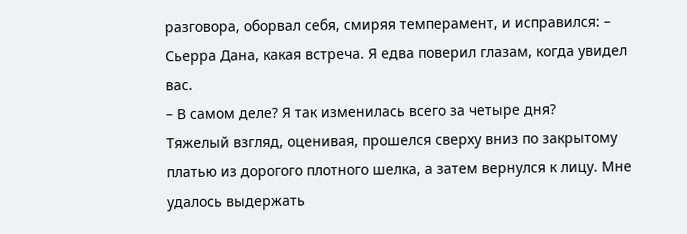разговора, оборвал себя, смиряя темперамент, и исправился: – Сьерра Дана, какая встреча. Я едва поверил глазам, когда увидел вас.
– В самом деле? Я так изменилась всего за четыре дня?
Тяжелый взгляд, оценивая, прошелся сверху вниз по закрытому платью из дорогого плотного шелка, а затем вернулся к лицу. Мне удалось выдержать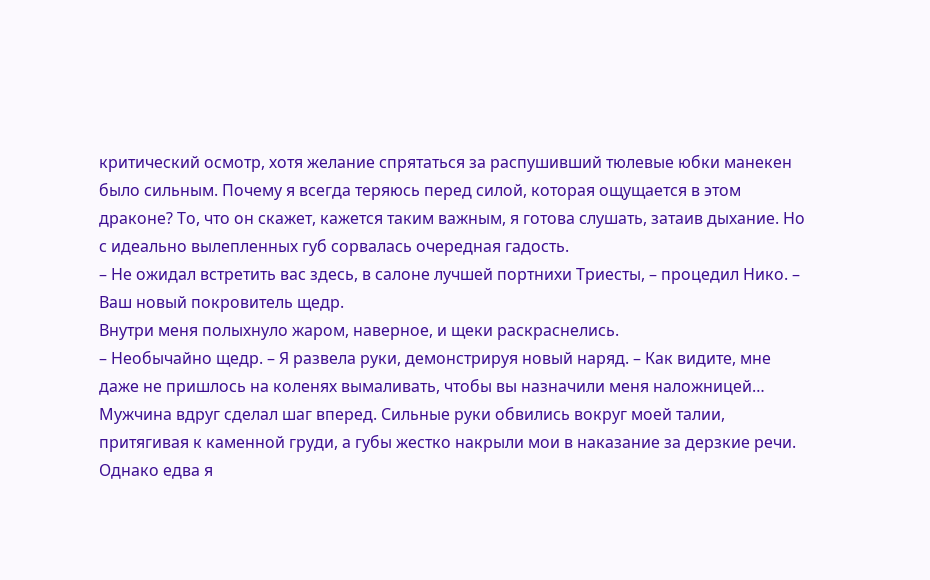критический осмотр, хотя желание спрятаться за распушивший тюлевые юбки манекен было сильным. Почему я всегда теряюсь перед силой, которая ощущается в этом драконе? То, что он скажет, кажется таким важным, я готова слушать, затаив дыхание. Но с идеально вылепленных губ сорвалась очередная гадость.
– Не ожидал встретить вас здесь, в салоне лучшей портнихи Триесты, – процедил Нико. – Ваш новый покровитель щедр.
Внутри меня полыхнуло жаром, наверное, и щеки раскраснелись.
– Необычайно щедр. – Я развела руки, демонстрируя новый наряд. – Как видите, мне даже не пришлось на коленях вымаливать, чтобы вы назначили меня наложницей…
Мужчина вдруг сделал шаг вперед. Сильные руки обвились вокруг моей талии, притягивая к каменной груди, а губы жестко накрыли мои в наказание за дерзкие речи. Однако едва я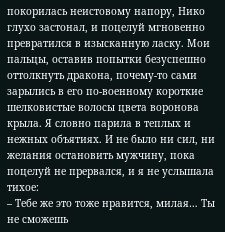покорилась неистовому напору, Нико глухо застонал, и поцелуй мгновенно превратился в изысканную ласку. Мои пальцы, оставив попытки безуспешно оттолкнуть дракона, почему-то сами зарылись в его по-военному короткие шелковистые волосы цвета воронова крыла. Я словно парила в теплых и нежных объятиях. И не было ни сил, ни желания остановить мужчину, пока поцелуй не прервался, и я не услышала тихое:
– Тебе же это тоже нравится, милая… Ты не сможешь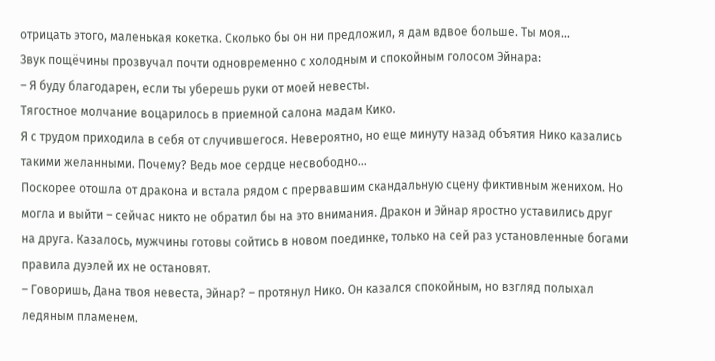отрицать этого, маленькая кокетка. Сколько бы он ни предложил, я дам вдвое больше. Ты моя…
Звук пощёчины прозвучал почти одновременно с холодным и спокойным голосом Эйнара:
– Я буду благодарен, если ты уберешь руки от моей невесты.
Тягостное молчание воцарилось в приемной салона мадам Кико.
Я с трудом приходила в себя от случившегося. Невероятно, но еще минуту назад объятия Нико казались такими желанными. Почему? Ведь мое сердце несвободно…
Поскорее отошла от дракона и встала рядом с прервавшим скандальную сцену фиктивным женихом. Но могла и выйти – сейчас никто не обратил бы на это внимания. Дракон и Эйнар яростно уставились друг на друга. Казалось, мужчины готовы сойтись в новом поединке, только на сей раз установленные богами правила дуэлей их не остановят.
– Говоришь, Дана твоя невеста, Эйнар? – протянул Нико. Он казался спокойным, но взгляд полыхал ледяным пламенем.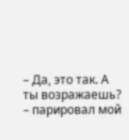– Да, это так. А ты возражаешь? – парировал мой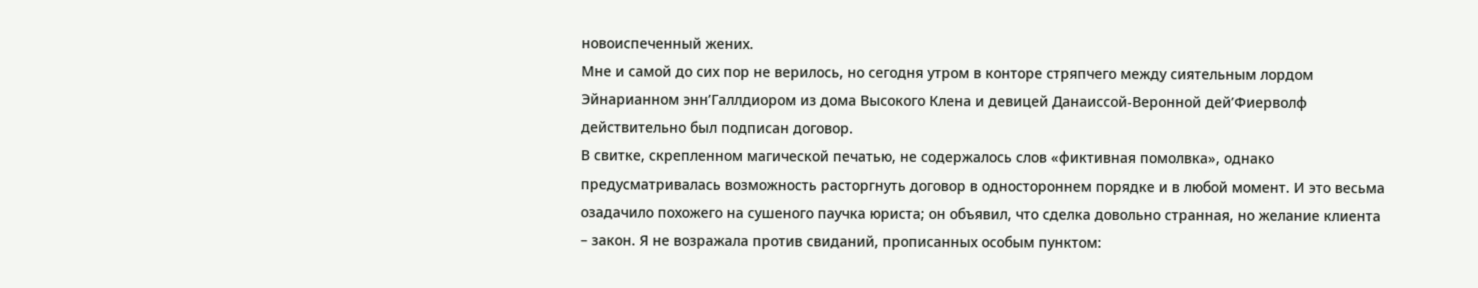новоиспеченный жених.
Мне и самой до сих пор не верилось, но сегодня утром в конторе стряпчего между сиятельным лордом Эйнарианном энн’Галлдиором из дома Высокого Клена и девицей Данаиссой-Веронной дей’Фиерволф действительно был подписан договор.
В свитке, скрепленном магической печатью, не содержалось слов «фиктивная помолвка», однако предусматривалась возможность расторгнуть договор в одностороннем порядке и в любой момент. И это весьма озадачило похожего на сушеного паучка юриста; он объявил, что сделка довольно странная, но желание клиента – закон. Я не возражала против свиданий, прописанных особым пунктом: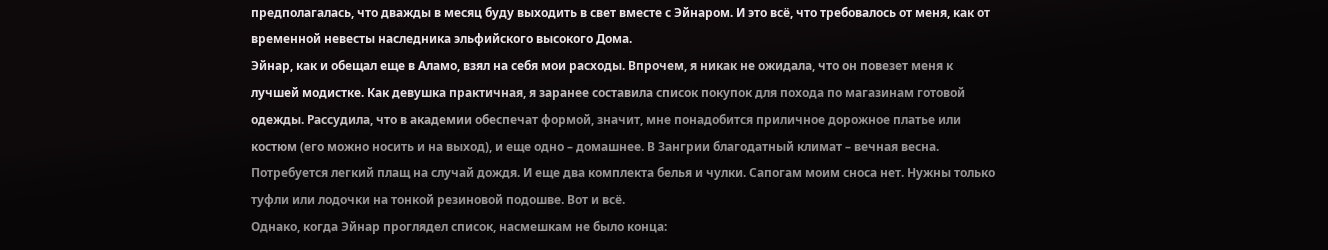предполагалась, что дважды в месяц буду выходить в свет вместе с Эйнаром. И это всё, что требовалось от меня, как от временной невесты наследника эльфийского высокого Дома.
Эйнар, как и обещал еще в Аламо, взял на себя мои расходы. Впрочем, я никак не ожидала, что он повезет меня к лучшей модистке. Как девушка практичная, я заранее составила список покупок для похода по магазинам готовой одежды. Рассудила, что в академии обеспечат формой, значит, мне понадобится приличное дорожное платье или костюм (его можно носить и на выход), и еще одно – домашнее. В Зангрии благодатный климат – вечная весна. Потребуется легкий плащ на случай дождя. И еще два комплекта белья и чулки. Сапогам моим сноса нет. Нужны только туфли или лодочки на тонкой резиновой подошве. Вот и всё.
Однако, когда Эйнар проглядел список, насмешкам не было конца: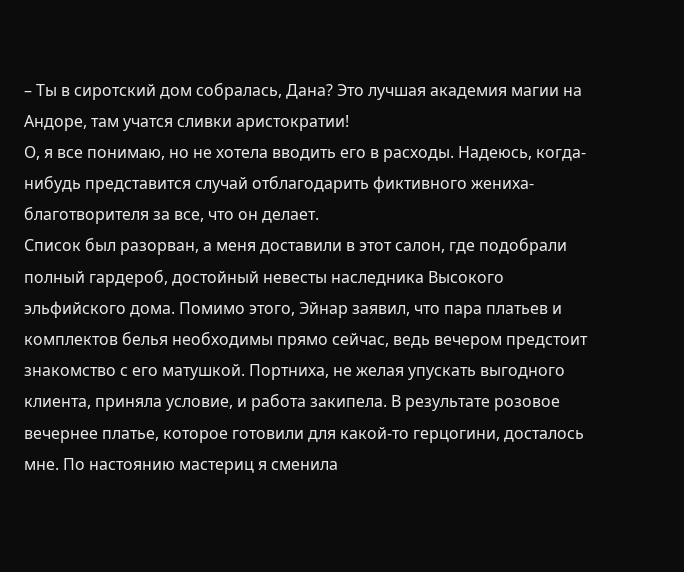– Ты в сиротский дом собралась, Дана? Это лучшая академия магии на Андоре, там учатся сливки аристократии!
О, я все понимаю, но не хотела вводить его в расходы. Надеюсь, когда-нибудь представится случай отблагодарить фиктивного жениха-благотворителя за все, что он делает.
Список был разорван, а меня доставили в этот салон, где подобрали полный гардероб, достойный невесты наследника Высокого эльфийского дома. Помимо этого, Эйнар заявил, что пара платьев и комплектов белья необходимы прямо сейчас, ведь вечером предстоит знакомство с его матушкой. Портниха, не желая упускать выгодного клиента, приняла условие, и работа закипела. В результате розовое вечернее платье, которое готовили для какой-то герцогини, досталось мне. По настоянию мастериц я сменила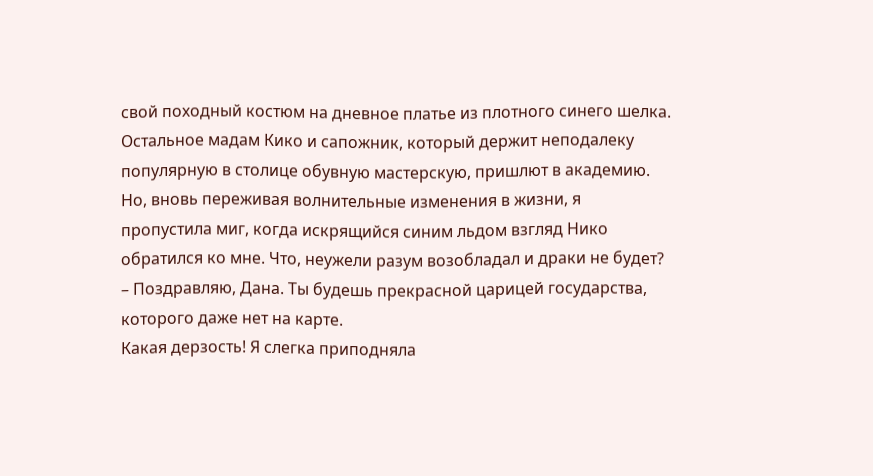свой походный костюм на дневное платье из плотного синего шелка. Остальное мадам Кико и сапожник, который держит неподалеку популярную в столице обувную мастерскую, пришлют в академию.
Но, вновь переживая волнительные изменения в жизни, я пропустила миг, когда искрящийся синим льдом взгляд Нико обратился ко мне. Что, неужели разум возобладал и драки не будет?
– Поздравляю, Дана. Ты будешь прекрасной царицей государства, которого даже нет на карте.
Какая дерзость! Я слегка приподняла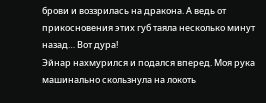брови и воззрилась на дракона. А ведь от прикосновения этих губ таяла несколько минут назад… Вот дура!
Эйнар нахмурился и подался вперед. Моя рука машинально скользнула на локоть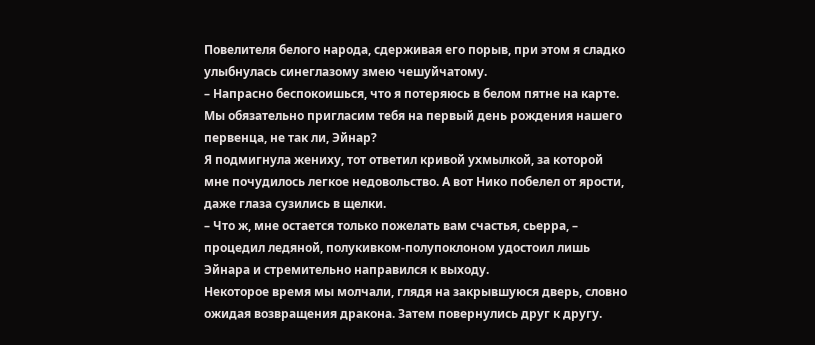Повелителя белого народа, сдерживая его порыв, при этом я сладко улыбнулась синеглазому змею чешуйчатому.
– Напрасно беспокоишься, что я потеряюсь в белом пятне на карте. Мы обязательно пригласим тебя на первый день рождения нашего первенца, не так ли, Эйнар?
Я подмигнула жениху, тот ответил кривой ухмылкой, за которой мне почудилось легкое недовольство. А вот Нико побелел от ярости, даже глаза сузились в щелки.
– Что ж, мне остается только пожелать вам счастья, сьерра, – процедил ледяной, полукивком-полупоклоном удостоил лишь Эйнара и стремительно направился к выходу.
Некоторое время мы молчали, глядя на закрывшуюся дверь, словно ожидая возвращения дракона. Затем повернулись друг к другу.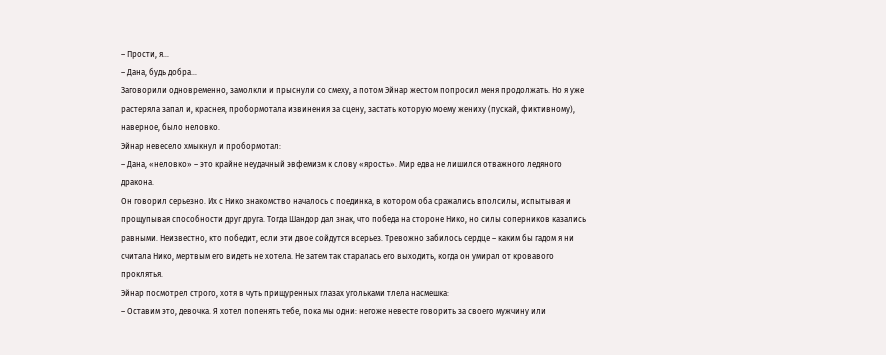– Прости, я…
– Дана, будь добра…
Заговорили одновременно, замолкли и прыснули со смеху, а потом Эйнар жестом попросил меня продолжать. Но я уже растеряла запал и, краснея, пробормотала извинения за сцену, застать которую моему жениху (пускай, фиктивному), наверное, было неловко.
Эйнар невесело хмыкнул и пробормотал:
– Дана, «неловко» – это крайне неудачный эвфемизм к слову «ярость». Мир едва не лишился отважного ледяного дракона.
Он говорил серьезно. Их с Нико знакомство началось с поединка, в котором оба сражались вполсилы, испытывая и прощупывая способности друг друга. Тогда Шандор дал знак, что победа на стороне Нико, но силы соперников казались равными. Неизвестно, кто победит, если эти двое сойдутся всерьез. Тревожно забилось сердце – каким бы гадом я ни считала Нико, мертвым его видеть не хотела. Не затем так старалась его выходить, когда он умирал от кровавого проклятья.
Эйнар посмотрел строго, хотя в чуть прищуренных глазах угольками тлела насмешка:
– Оставим это, девочка. Я хотел попенять тебе, пока мы одни: негоже невесте говорить за своего мужчину или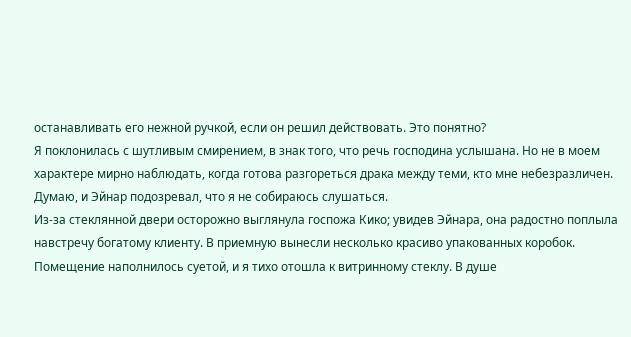останавливать его нежной ручкой, если он решил действовать. Это понятно?
Я поклонилась с шутливым смирением, в знак того, что речь господина услышана. Но не в моем характере мирно наблюдать, когда готова разгореться драка между теми, кто мне небезразличен. Думаю, и Эйнар подозревал, что я не собираюсь слушаться.
Из-за стеклянной двери осторожно выглянула госпожа Кико; увидев Эйнара, она радостно поплыла навстречу богатому клиенту. В приемную вынесли несколько красиво упакованных коробок.
Помещение наполнилось суетой, и я тихо отошла к витринному стеклу. В душе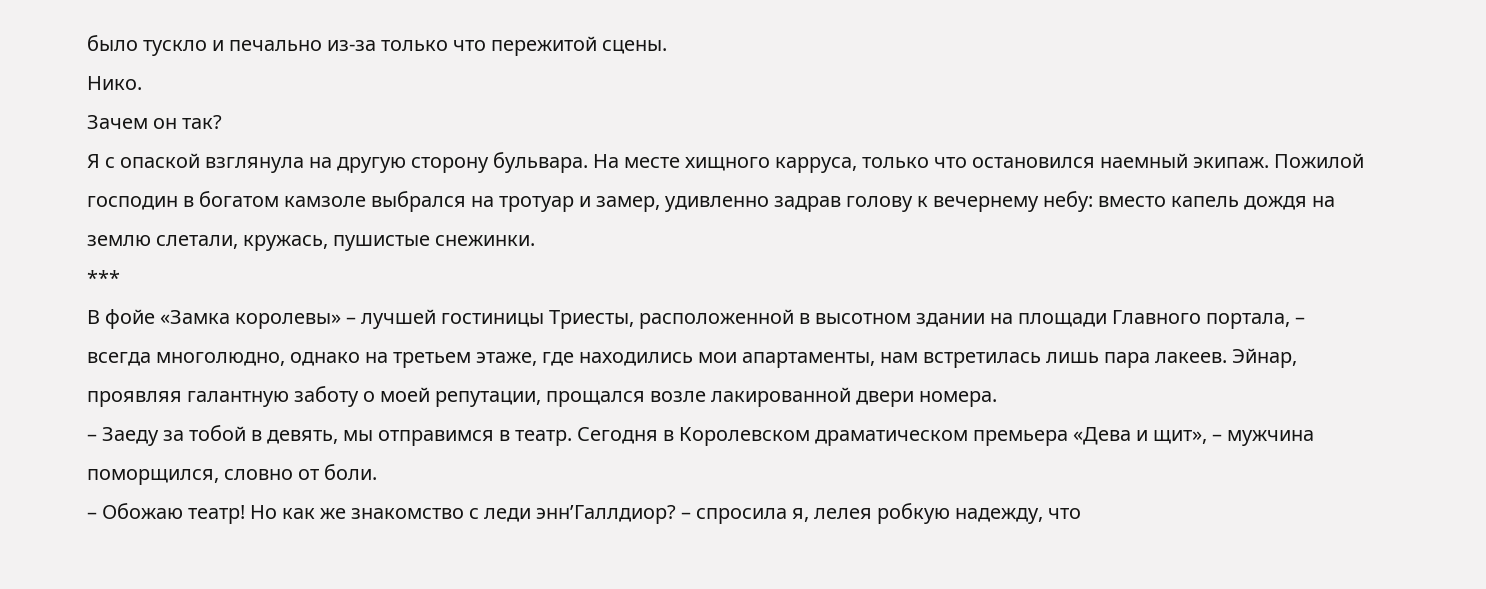было тускло и печально из-за только что пережитой сцены.
Нико.
Зачем он так?
Я с опаской взглянула на другую сторону бульвара. На месте хищного карруса, только что остановился наемный экипаж. Пожилой господин в богатом камзоле выбрался на тротуар и замер, удивленно задрав голову к вечернему небу: вместо капель дождя на землю слетали, кружась, пушистые снежинки.
***
В фойе «Замка королевы» – лучшей гостиницы Триесты, расположенной в высотном здании на площади Главного портала, – всегда многолюдно, однако на третьем этаже, где находились мои апартаменты, нам встретилась лишь пара лакеев. Эйнар, проявляя галантную заботу о моей репутации, прощался возле лакированной двери номера.
– Заеду за тобой в девять, мы отправимся в театр. Сегодня в Королевском драматическом премьера «Дева и щит», – мужчина поморщился, словно от боли.
– Обожаю театр! Но как же знакомство с леди энн’Галлдиор? – спросила я, лелея робкую надежду, что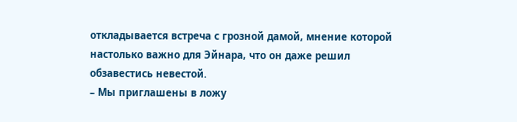откладывается встреча с грозной дамой, мнение которой настолько важно для Эйнара, что он даже решил обзавестись невестой.
– Мы приглашены в ложу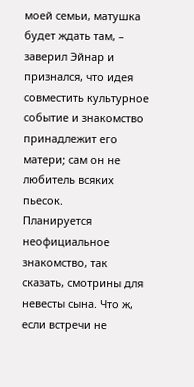моей семьи, матушка будет ждать там, – заверил Эйнар и признался, что идея совместить культурное событие и знакомство принадлежит его матери; сам он не любитель всяких пьесок.
Планируется неофициальное знакомство, так сказать, смотрины для невесты сына. Что ж, если встречи не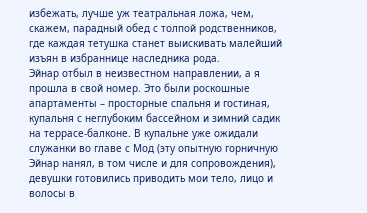избежать, лучше уж театральная ложа, чем, скажем, парадный обед с толпой родственников, где каждая тетушка станет выискивать малейший изъян в избраннице наследника рода.
Эйнар отбыл в неизвестном направлении, а я прошла в свой номер. Это были роскошные апартаменты – просторные спальня и гостиная, купальня с неглубоким бассейном и зимний садик на террасе-балконе. В купальне уже ожидали служанки во главе с Мод (эту опытную горничную Эйнар нанял, в том числе и для сопровождения), девушки готовились приводить мои тело, лицо и волосы в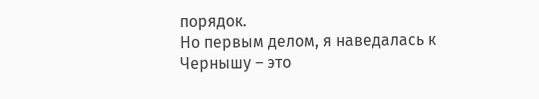порядок.
Но первым делом, я наведалась к Чернышу – это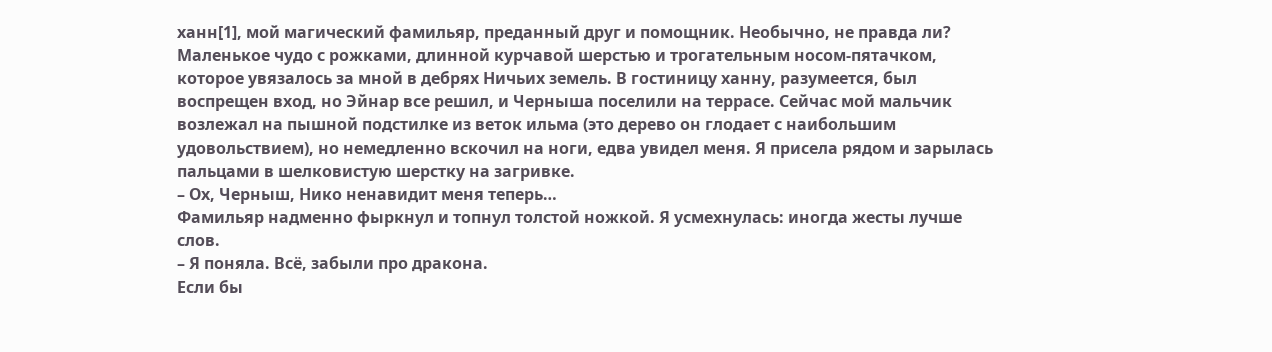ханн[1], мой магический фамильяр, преданный друг и помощник. Необычно, не правда ли? Маленькое чудо с рожками, длинной курчавой шерстью и трогательным носом-пятачком, которое увязалось за мной в дебрях Ничьих земель. В гостиницу ханну, разумеется, был воспрещен вход, но Эйнар все решил, и Черныша поселили на террасе. Сейчас мой мальчик возлежал на пышной подстилке из веток ильма (это дерево он глодает с наибольшим удовольствием), но немедленно вскочил на ноги, едва увидел меня. Я присела рядом и зарылась пальцами в шелковистую шерстку на загривке.
– Ох, Черныш, Нико ненавидит меня теперь…
Фамильяр надменно фыркнул и топнул толстой ножкой. Я усмехнулась: иногда жесты лучше слов.
– Я поняла. Всё, забыли про дракона.
Если бы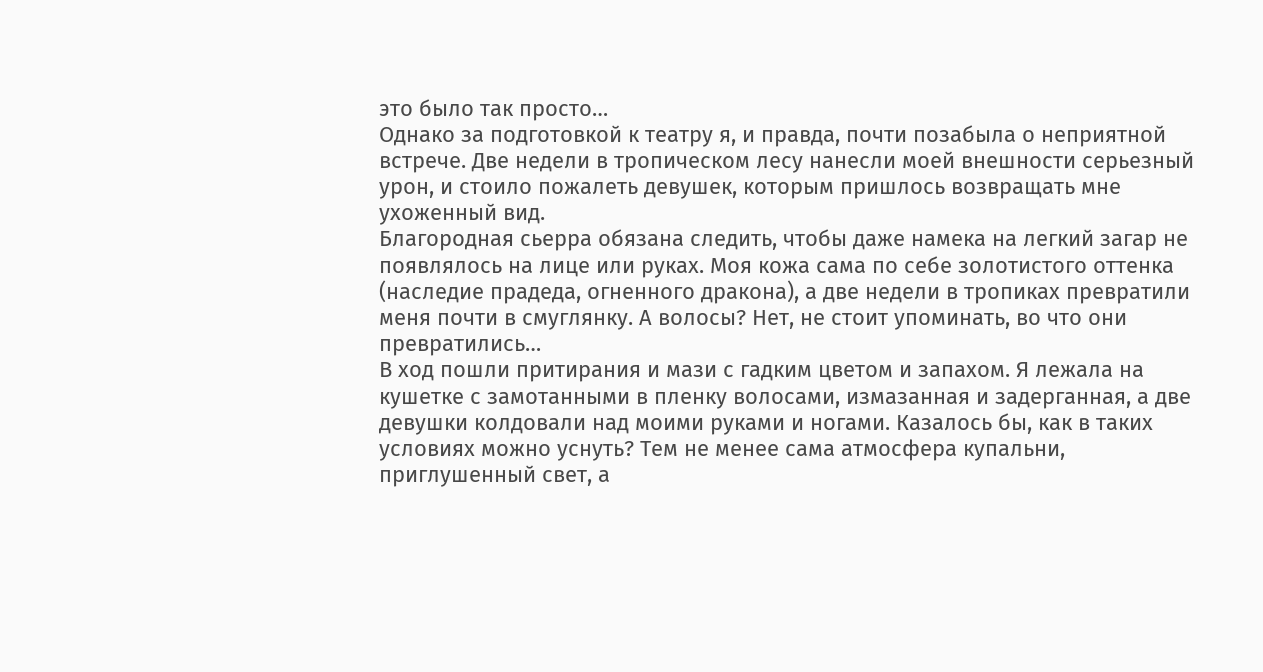это было так просто…
Однако за подготовкой к театру я, и правда, почти позабыла о неприятной встрече. Две недели в тропическом лесу нанесли моей внешности серьезный урон, и стоило пожалеть девушек, которым пришлось возвращать мне ухоженный вид.
Благородная сьерра обязана следить, чтобы даже намека на легкий загар не появлялось на лице или руках. Моя кожа сама по себе золотистого оттенка (наследие прадеда, огненного дракона), а две недели в тропиках превратили меня почти в смуглянку. А волосы? Нет, не стоит упоминать, во что они превратились…
В ход пошли притирания и мази с гадким цветом и запахом. Я лежала на кушетке с замотанными в пленку волосами, измазанная и задерганная, а две девушки колдовали над моими руками и ногами. Казалось бы, как в таких условиях можно уснуть? Тем не менее сама атмосфера купальни, приглушенный свет, а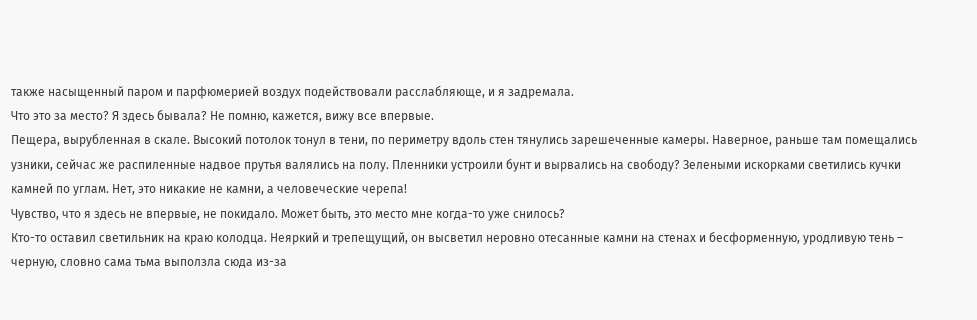также насыщенный паром и парфюмерией воздух подействовали расслабляюще, и я задремала.
Что это за место? Я здесь бывала? Не помню, кажется, вижу все впервые.
Пещера, вырубленная в скале. Высокий потолок тонул в тени, по периметру вдоль стен тянулись зарешеченные камеры. Наверное, раньше там помещались узники, сейчас же распиленные надвое прутья валялись на полу. Пленники устроили бунт и вырвались на свободу? Зелеными искорками светились кучки камней по углам. Нет, это никакие не камни, а человеческие черепа!
Чувство, что я здесь не впервые, не покидало. Может быть, это место мне когда-то уже снилось?
Кто-то оставил светильник на краю колодца. Неяркий и трепещущий, он высветил неровно отесанные камни на стенах и бесформенную, уродливую тень – черную, словно сама тьма выползла сюда из-за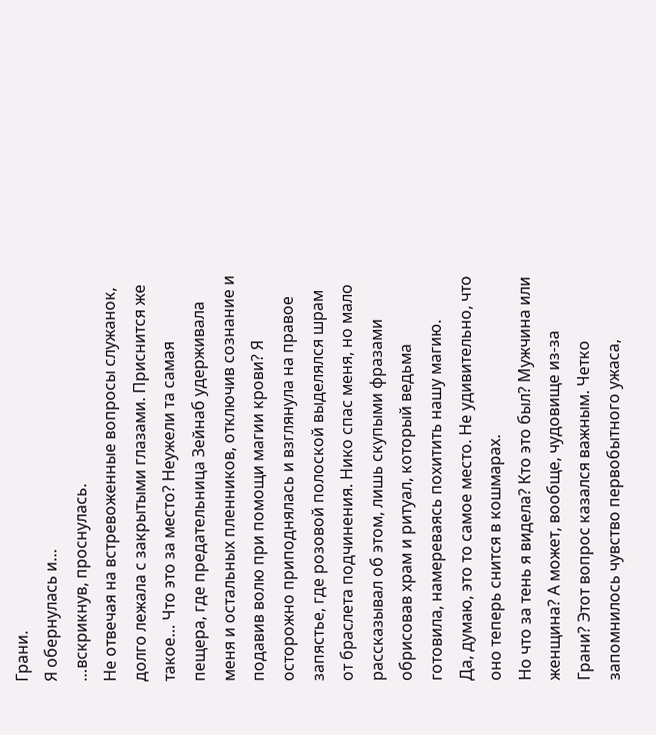Грани.
Я обернулась и…
…вскрикнув, проснулась.
Не отвечая на встревоженные вопросы служанок, долго лежала с закрытыми глазами. Приснится же такое… Что это за место? Неужели та самая пещера, где предательница Зейнаб удерживала меня и остальных пленников, отключив сознание и подавив волю при помощи магии крови? Я осторожно приподнялась и взглянула на правое запястье, где розовой полоской выделялся шрам от браслета подчинения. Нико спас меня, но мало рассказывал об этом, лишь скупыми фразами обрисовав храм и ритуал, который ведьма готовила, намереваясь похитить нашу магию.
Да, думаю, это то самое место. Не удивительно, что оно теперь снится в кошмарах.
Но что за тень я видела? Кто это был? Мужчина или женщина? А может, вообще, чудовище из-за Грани? Этот вопрос казался важным. Четко запомнилось чувство первобытного ужаса,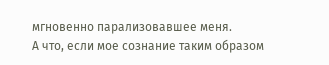мгновенно парализовавшее меня.
А что, если мое сознание таким образом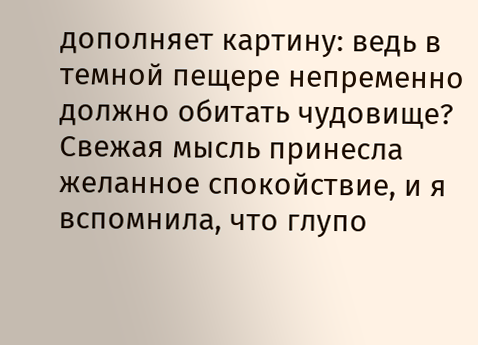дополняет картину: ведь в темной пещере непременно должно обитать чудовище? Свежая мысль принесла желанное спокойствие, и я вспомнила, что глупо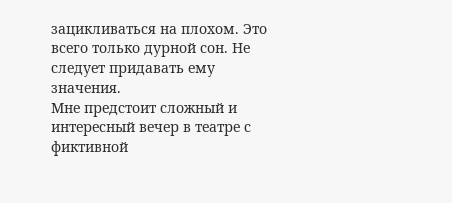зацикливаться на плохом. Это всего только дурной сон. Не следует придавать ему значения.
Мне предстоит сложный и интересный вечер в театре с фиктивной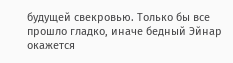будущей свекровью. Только бы все прошло гладко, иначе бедный Эйнар окажется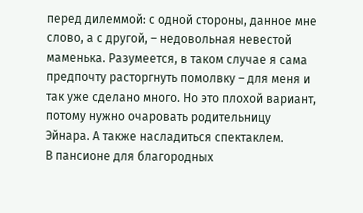перед дилеммой: с одной стороны, данное мне слово, а с другой, – недовольная невестой маменька. Разумеется, в таком случае я сама предпочту расторгнуть помолвку – для меня и так уже сделано много. Но это плохой вариант, потому нужно очаровать родительницу Эйнара. А также насладиться спектаклем.
В пансионе для благородных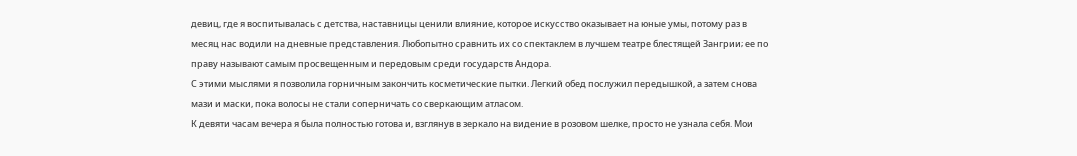девиц, где я воспитывалась с детства, наставницы ценили влияние, которое искусство оказывает на юные умы, потому раз в месяц нас водили на дневные представления. Любопытно сравнить их со спектаклем в лучшем театре блестящей Зангрии; ее по праву называют самым просвещенным и передовым среди государств Андора.
С этими мыслями я позволила горничным закончить косметические пытки. Легкий обед послужил передышкой, а затем снова мази и маски, пока волосы не стали соперничать со сверкающим атласом.
К девяти часам вечера я была полностью готова и, взглянув в зеркало на видение в розовом шелке, просто не узнала себя. Мои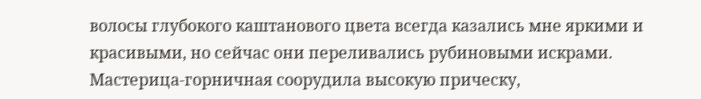волосы глубокого каштанового цвета всегда казались мне яркими и красивыми, но сейчас они переливались рубиновыми искрами. Мастерица-горничная соорудила высокую прическу,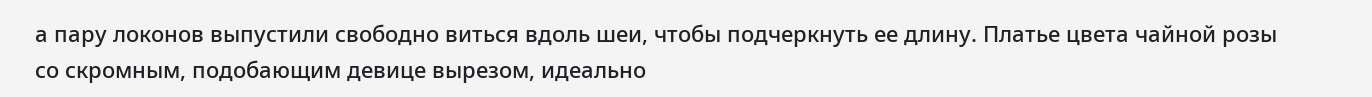а пару локонов выпустили свободно виться вдоль шеи, чтобы подчеркнуть ее длину. Платье цвета чайной розы со скромным, подобающим девице вырезом, идеально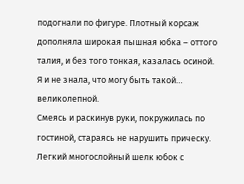подогнали по фигуре. Плотный корсаж дополняла широкая пышная юбка – оттого талия, и без того тонкая, казалась осиной.
Я и не знала, что могу быть такой… великолепной.
Смеясь и раскинув руки, покружилась по гостиной, стараясь не нарушить прическу. Легкий многослойный шелк юбок с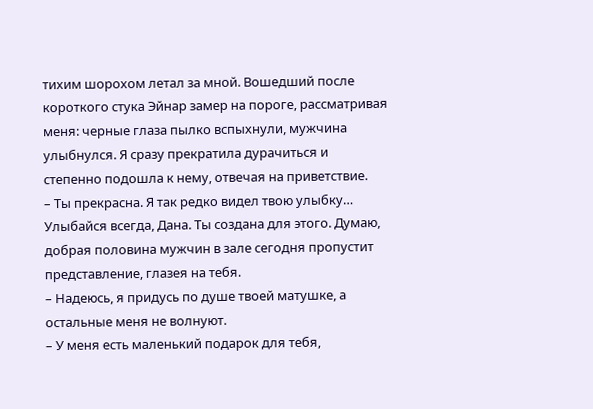тихим шорохом летал за мной. Вошедший после короткого стука Эйнар замер на пороге, рассматривая меня: черные глаза пылко вспыхнули, мужчина улыбнулся. Я сразу прекратила дурачиться и степенно подошла к нему, отвечая на приветствие.
– Ты прекрасна. Я так редко видел твою улыбку… Улыбайся всегда, Дана. Ты создана для этого. Думаю, добрая половина мужчин в зале сегодня пропустит представление, глазея на тебя.
– Надеюсь, я придусь по душе твоей матушке, а остальные меня не волнуют.
– У меня есть маленький подарок для тебя,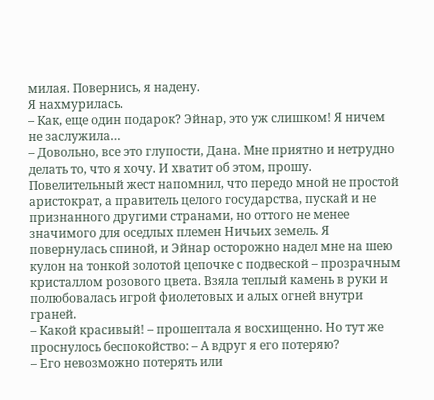милая. Повернись, я надену.
Я нахмурилась.
– Как, еще один подарок? Эйнар, это уж слишком! Я ничем не заслужила…
– Довольно, все это глупости, Дана. Мне приятно и нетрудно делать то, что я хочу. И хватит об этом, прошу.
Повелительный жест напомнил, что передо мной не простой аристократ, а правитель целого государства, пускай и не признанного другими странами, но оттого не менее значимого для оседлых племен Ничьих земель. Я повернулась спиной, и Эйнар осторожно надел мне на шею кулон на тонкой золотой цепочке с подвеской – прозрачным кристаллом розового цвета. Взяла теплый камень в руки и полюбовалась игрой фиолетовых и алых огней внутри граней.
– Какой красивый! – прошептала я восхищенно. Но тут же проснулось беспокойство: – А вдруг я его потеряю?
– Его невозможно потерять или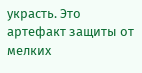украсть. Это артефакт защиты от мелких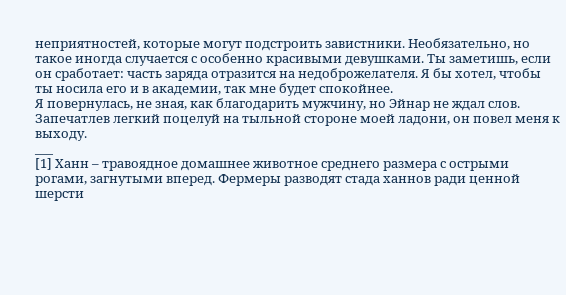неприятностей, которые могут подстроить завистники. Необязательно, но такое иногда случается с особенно красивыми девушками. Ты заметишь, если он сработает: часть заряда отразится на недоброжелателя. Я бы хотел, чтобы ты носила его и в академии, так мне будет спокойнее.
Я повернулась, не зная, как благодарить мужчину, но Эйнар не ждал слов. Запечатлев легкий поцелуй на тыльной стороне моей ладони, он повел меня к выходу.
___
[1] Ханн – травоядное домашнее животное среднего размера с острыми рогами, загнутыми вперед. Фермеры разводят стада ханнов ради ценной шерсти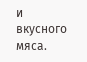и вкусного мяса.